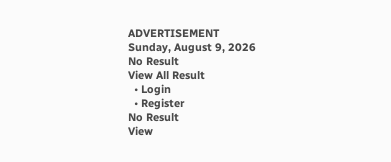ADVERTISEMENT
Sunday, August 9, 2026
No Result
View All Result
  • Login
  • Register
No Result
View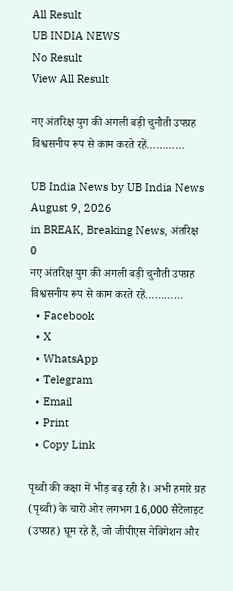All Result
UB INDIA NEWS
No Result
View All Result

नए अंतरिक्ष युग की अगली बड़ी चुनौती उपग्रह विश्वसनीय रूप से काम करते रहें…………

UB India News by UB India News
August 9, 2026
in BREAK, Breaking News, अंतरिक्ष
0
नए अंतरिक्ष युग की अगली बड़ी चुनौती उपग्रह विश्वसनीय रूप से काम करते रहें…………
  • Facebook
  • X
  • WhatsApp
  • Telegram
  • Email
  • Print
  • Copy Link

पृथ्वी की कक्षा में भीड़ बढ़ रही है। अभी हमारे ग्रह (पृथ्वी) के चारों ओर लगभग 16,000 सैटेलाइट (उपग्रह) घूम रहे हैं, जो जीपीएस नेविगेशन और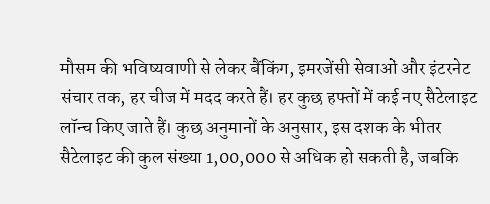मौसम की भविष्यवाणी से लेकर बैंकिंग, इमरजेंसी सेवाओं और इंटरनेट संचार तक, हर चीज में मदद करते हैं। हर कुछ हफ्तों में कई नए सैटेलाइट लॉन्च किए जाते हैं। कुछ अनुमानों के अनुसार, इस दशक के भीतर सैटेलाइट की कुल संख्या 1,00,000 से अधिक हो सकती है, जबकि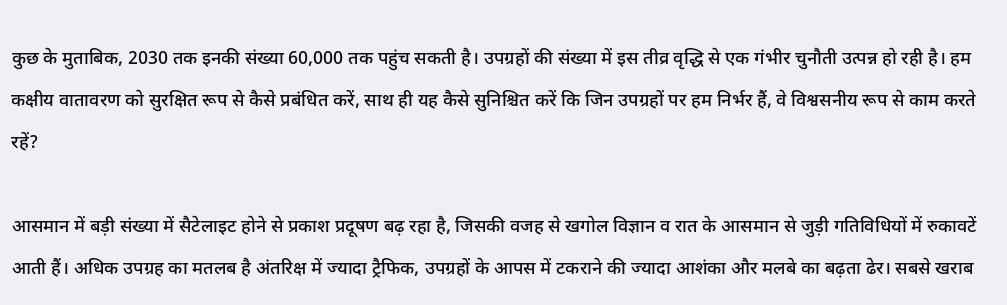कुछ के मुताबिक, 2030 तक इनकी संख्या 60,000 तक पहुंच सकती है। उपग्रहों की संख्या में इस तीव्र वृद्धि से एक गंभीर चुनौती उत्पन्न हो रही है। हम कक्षीय वातावरण को सुरक्षित रूप से कैसे प्रबंधित करें, साथ ही यह कैसे सुनिश्चित करें कि जिन उपग्रहों पर हम निर्भर हैं, वे विश्वसनीय रूप से काम करते रहें?

आसमान में बड़ी संख्या में सैटेलाइट होने से प्रकाश प्रदूषण बढ़ रहा है, जिसकी वजह से खगोल विज्ञान व रात के आसमान से जुड़ी गतिविधियों में रुकावटें आती हैं। अधिक उपग्रह का मतलब है अंतरिक्ष में ज्यादा ट्रैफिक, उपग्रहों के आपस में टकराने की ज्यादा आशंका और मलबे का बढ़ता ढेर। सबसे खराब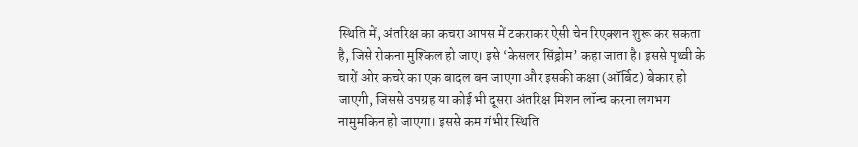स्थिति में, अंतरिक्ष का कचरा आपस में टकराकर ऐसी चेन रिएक्शन शुरू कर सकता है, जिसे रोकना मुश्किल हो जाए। इसे ‘केसलर सिंड्रोम’ कहा जाता है। इससे पृथ्वी के चारों ओर कचरे का एक बादल बन जाएगा और इसकी कक्षा (ऑर्बिट) बेकार हो जाएगी, जिससे उपग्रह या कोई भी दूसरा अंतरिक्ष मिशन लॉन्च करना लगभग नामुमकिन हो जाएगा। इससे कम गंभीर स्थिति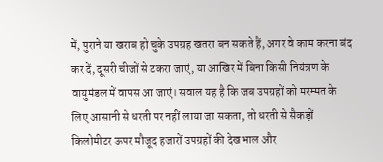में, पुराने या खराब हो चुके उपग्रह खतरा बन सकते हैं, अगर वे काम करना बंद कर दें, दूसरी चीजों से टकरा जाएं, या आखिर में बिना किसी नियंत्रण के वायुमंडल में वापस आ जाएं। सवाल यह है कि जब उपग्रहों को मरम्मत के लिए आसानी से धरती पर नहीं लाया जा सकता, तो धरती से सैकड़ों किलोमीटर ऊपर मौजूद हजारों उपग्रहों की देखभाल और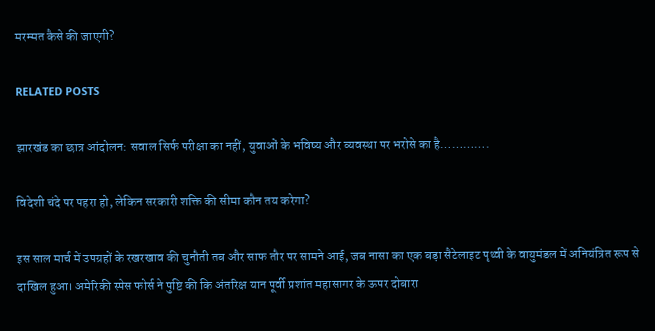मरम्मत कैसे की जाएगी?

RELATED POSTS

झारखंड का छात्र आंदोलन: सवाल सिर्फ परीक्षा का नहीं, युवाओं के भविष्य और व्यवस्था पर भरोसे का है………….

विदेशी चंदे पर पहरा हो, लेकिन सरकारी शक्ति की सीमा कौन तय करेगा?

इस साल मार्च में उपग्रहों के रखरखाव की चुनौती तब और साफ तौर पर सामने आई, जब नासा का एक बड़ा सैटेलाइट पृथ्वी के वायुमंडल में अनियंत्रित रूप से दाखिल हुआ। अमेरिकी स्पेस फोर्स ने पुष्टि की कि अंतरिक्ष यान पूर्वी प्रशांत महासागर के ऊपर दोबारा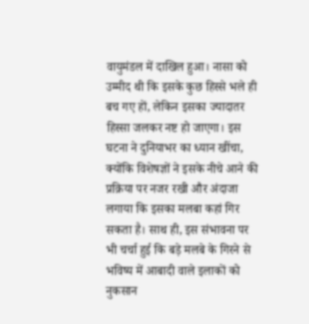वायुमंडल में दाखिल हुआ। नासा को उम्मीद थी कि इसके कुछ हिस्से भले ही बच गए हों, लेकिन इसका ज्यादातर हिस्सा जलकर नष्ट हो जाएगा। इस घटना ने दुनियाभर का ध्यान खींचा, क्योंकि विशेषज्ञों ने इसके नीचे आने की प्रक्रिया पर नजर रखी और अंदाजा लगाया कि इसका मलबा कहां गिर सकता है। साथ ही, इस संभावना पर भी चर्चा हुई कि बड़े मलबे के गिरने से भविष्य में आबादी वाले इलाकों को नुकसान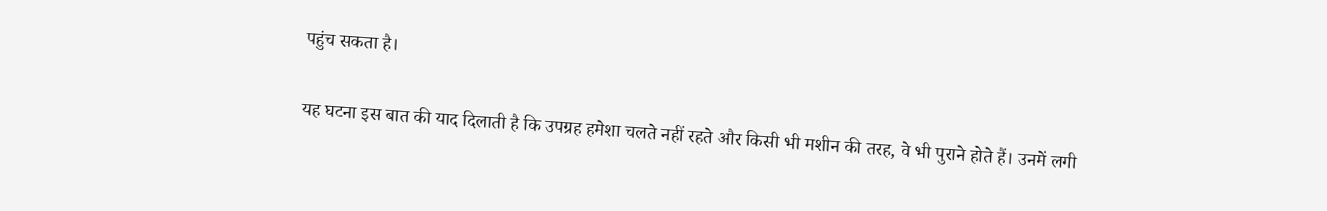पहुंच सकता है।

यह घटना इस बात की याद दिलाती है कि उपग्रह हमेशा चलते नहीं रहते और किसी भी मशीन की तरह, वे भी पुराने होते हैं। उनमें लगी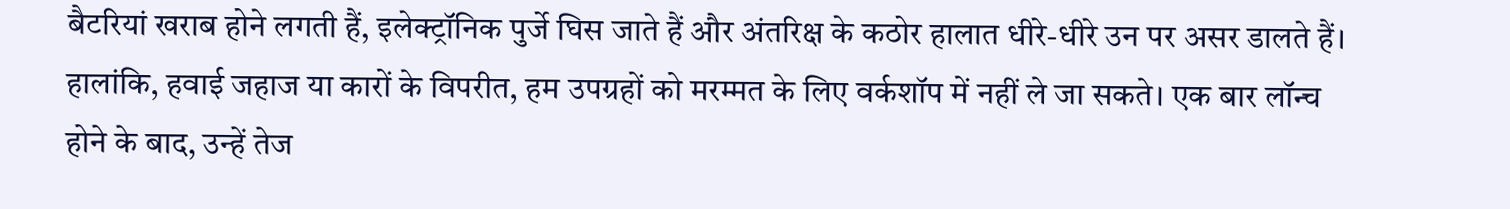बैटरियां खराब होने लगती हैं, इलेक्ट्रॉनिक पुर्जे घिस जाते हैं और अंतरिक्ष के कठोर हालात धीरे-धीरे उन पर असर डालते हैं। हालांकि, हवाई जहाज या कारों के विपरीत, हम उपग्रहों को मरम्मत के लिए वर्कशॉप में नहीं ले जा सकते। एक बार लॉन्च होने के बाद, उन्हें तेज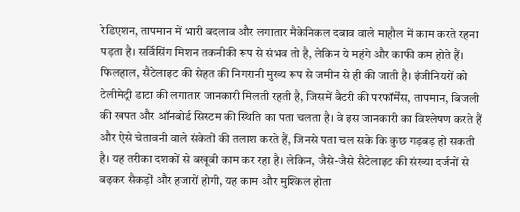रेडिएशन, तापमान में भारी बदलाव और लगातार मैकेनिकल दबाव वाले माहौल में काम करते रहना पड़ता है। सर्विसिंग मिशन तकनीकी रूप से संभव तो है, लेकिन ये महंगे और काफी कम होते हैं। फिलहाल, सैटेलाइट की सेहत की निगरानी मुख्य रूप से जमीन से ही की जाती है। इंजीनियरों को टेलीमेट्री डाटा की लगातार जानकारी मिलती रहती है, जिसमें बैटरी की परफॉर्मेंस, तापमान, बिजली की खपत और ऑनबोर्ड सिस्टम की स्थिति का पता चलता है। वे इस जानकारी का विश्लेषण करते हैं और ऐसे चेतावनी वाले संकेतों की तलाश करते हैं, जिनसे पता चल सके कि कुछ गड़बड़ हो सकती है। यह तरीका दशकों से बखूबी काम कर रहा है। लेकिन, जैसे-जैसे सैटेलाइट की संख्या दर्जनों से बढ़कर सैकड़ों और हजारों होगी, यह काम और मुश्किल होता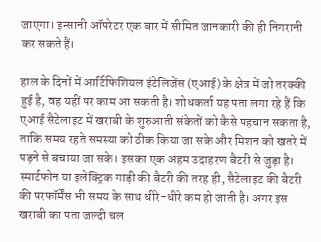जाएगा। इन्सानी ऑपरेटर एक बार में सीमित जानकारी की ही निगरानी कर सकते हैं।

हाल के दिनों में आर्टिफिशियल इंटेलिजेंस (एआई) के क्षेत्र में जो तरक्की हुई है, वह यहीं पर काम आ सकती है। शोधकर्ता यह पता लगा रहे हैं कि एआई सैटेलाइट में खराबी के शुरुआती संकेतों को कैसे पहचान सकता है, ताकि समय रहते समस्या को ठीक किया जा सके और मिशन को खतरे में पड़ने से बचाया जा सके। इसका एक अहम उदाहरण बैटरी से जुड़ा है। स्मार्टफोन या इलेक्ट्रिक गाड़ी की बैटरी की तरह ही, सैटेलाइट की बैटरी की परफॉर्मेंस भी समय के साथ धीरे-धीरे कम हो जाती है। अगर इस खराबी का पता जल्दी चल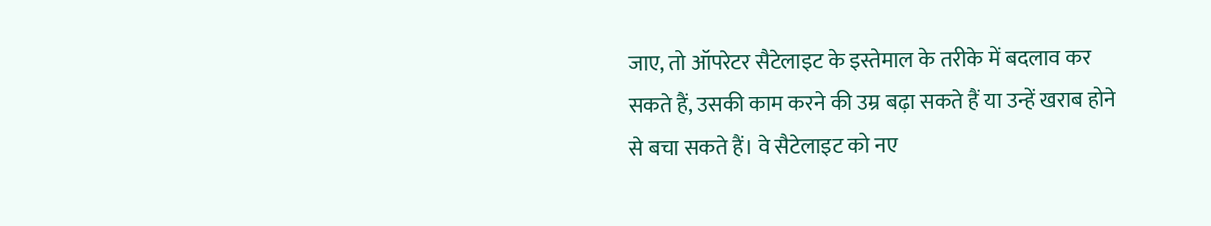जाए, तो ऑपरेटर सैटेलाइट के इस्तेमाल के तरीके में बदलाव कर सकते हैं, उसकी काम करने की उम्र बढ़ा सकते हैं या उन्हें खराब होने से बचा सकते हैं। वे सैटेलाइट को नए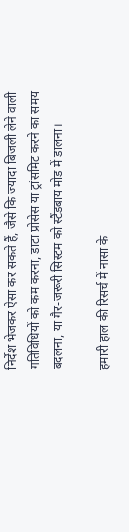निर्देश भेजकर ऐसा कर सकते हैं, जैसे कि ज्यादा बिजली लेने वाली गतिविधियों को कम करना, डाटा प्रोसेस या ट्रांसमिट करने का समय बदलना, या गैर-जरूरी सिस्टम को स्टैंडबाय मोड में डालना।

हमारी हाल की रिसर्च में नासा के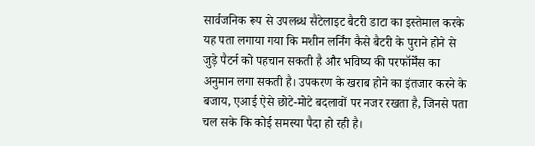सार्वजनिक रूप से उपलब्ध सैटेलाइट बैटरी डाटा का इस्तेमाल करके यह पता लगाया गया कि मशीन लर्निंग कैसे बैटरी के पुराने होने से जुड़े पैटर्न को पहचान सकती है और भविष्य की परफॉर्मेंस का अनुमान लगा सकती है। उपकरण के खराब होने का इंतजार करने के बजाय, एआई ऐसे छोटे-मोटे बदलावों पर नजर रखता है, जिनसे पता चल सके कि कोई समस्या पैदा हो रही है।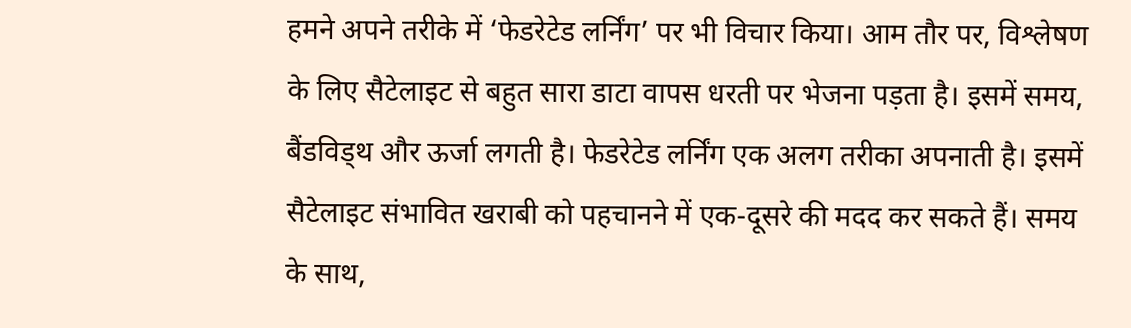हमने अपने तरीके में ‘फेडरेटेड लर्निंग’ पर भी विचार किया। आम तौर पर, विश्लेषण के लिए सैटेलाइट से बहुत सारा डाटा वापस धरती पर भेजना पड़ता है। इसमें समय, बैंडविड्थ और ऊर्जा लगती है। फेडरेटेड लर्निंग एक अलग तरीका अपनाती है। इसमें सैटेलाइट संभावित खराबी को पहचानने में एक-दूसरे की मदद कर सकते हैं। समय के साथ,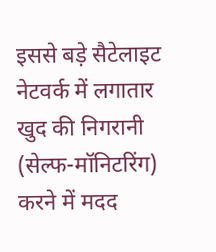इससे बड़े सैटेलाइट नेटवर्क में लगातार खुद की निगरानी (सेल्फ-मॉनिटरिंग) करने में मदद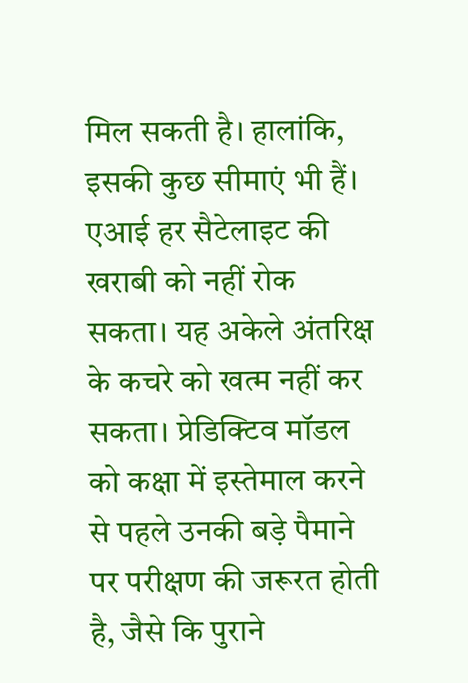मिल सकती है। हालांकि, इसकी कुछ सीमाएं भी हैं। एआई हर सैटेलाइट की खराबी को नहीं रोक सकता। यह अकेले अंतरिक्ष के कचरे को खत्म नहीं कर सकता। प्रेडिक्टिव मॉडल को कक्षा में इस्तेमाल करने से पहले उनकी बड़े पैमाने पर परीक्षण की जरूरत होती है, जैसे कि पुराने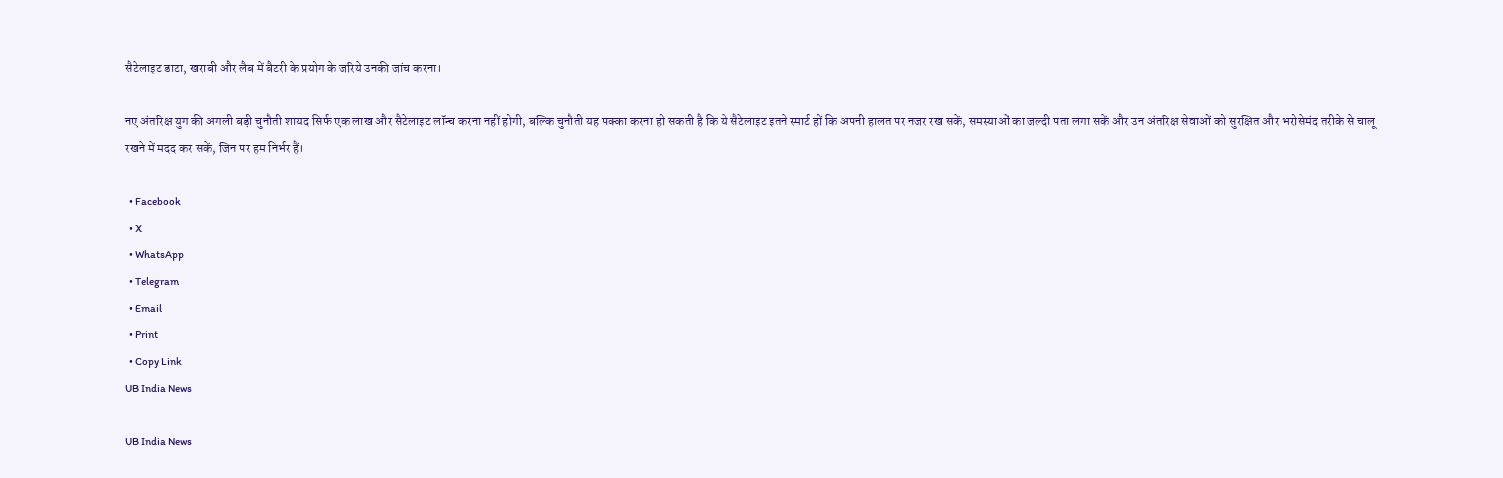सैटेलाइट डाटा, खराबी और लैब में बैटरी के प्रयोग के जरिये उनकी जांच करना।

नए अंतरिक्ष युग की अगली बड़ी चुनौती शायद सिर्फ एक लाख और सैटेलाइट लॉन्च करना नहीं होगी, बल्कि चुनौती यह पक्का करना हो सकती है कि ये सैटेलाइट इतने स्मार्ट हों कि अपनी हालत पर नजर रख सकें, समस्याओं का जल्दी पता लगा सकें और उन अंतरिक्ष सेवाओं को सुरक्षित और भरोसेमंद तरीके से चालू रखने में मदद कर सकें, जिन पर हम निर्भर हैं।

  • Facebook
  • X
  • WhatsApp
  • Telegram
  • Email
  • Print
  • Copy Link
UB India News

UB India News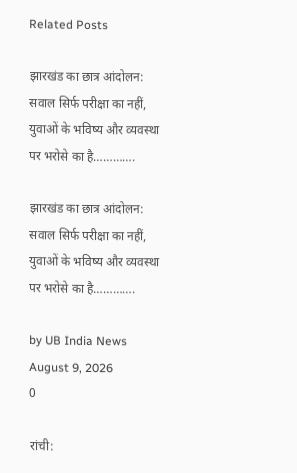Related Posts

झारखंड का छात्र आंदोलन: सवाल सिर्फ परीक्षा का नहीं, युवाओं के भविष्य और व्यवस्था पर भरोसे का है………….

झारखंड का छात्र आंदोलन: सवाल सिर्फ परीक्षा का नहीं, युवाओं के भविष्य और व्यवस्था पर भरोसे का है………….

by UB India News
August 9, 2026
0

रांची: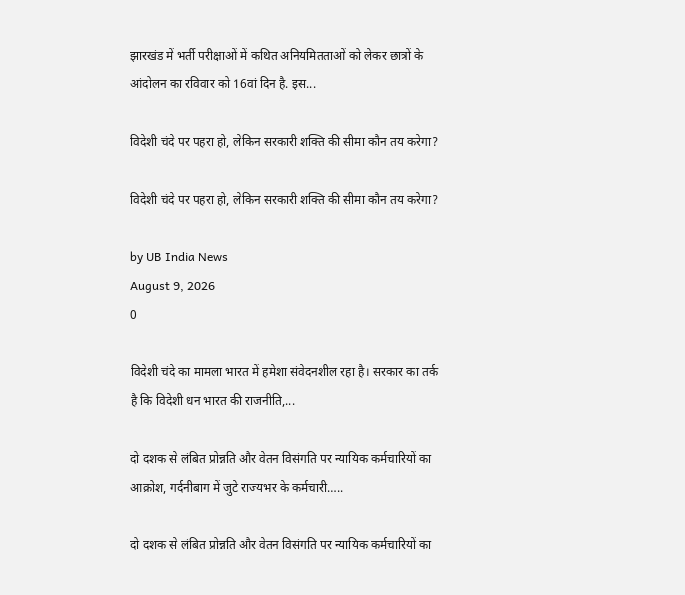झारखंड में भर्ती परीक्षाओं में कथित अनियमितताओं को लेकर छात्रों के आंदोलन का रविवार को 16वां दिन है. इस...

विदेशी चंदे पर पहरा हो, लेकिन सरकारी शक्ति की सीमा कौन तय करेगा?

विदेशी चंदे पर पहरा हो, लेकिन सरकारी शक्ति की सीमा कौन तय करेगा?

by UB India News
August 9, 2026
0

विदेशी चंदे का मामला भारत में हमेशा संवेदनशील रहा है। सरकार का तर्क है कि विदेशी धन भारत की राजनीति,...

दो दशक से लंबित प्रोन्नति और वेतन विसंगति पर न्यायिक कर्मचारियों का आक्रोश, गर्दनीबाग में जुटे राज्यभर के कर्मचारी…..

दो दशक से लंबित प्रोन्नति और वेतन विसंगति पर न्यायिक कर्मचारियों का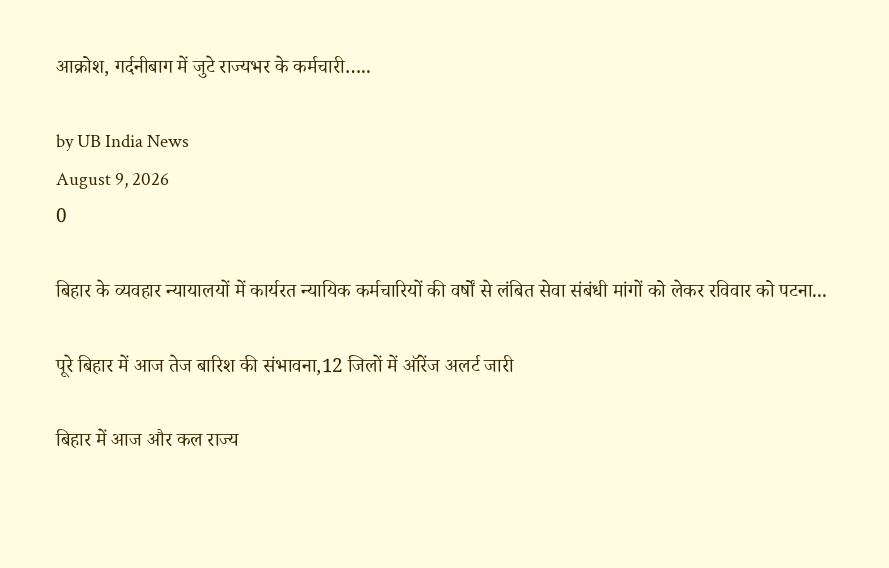आक्रोश, गर्दनीबाग में जुटे राज्यभर के कर्मचारी…..

by UB India News
August 9, 2026
0

बिहार के व्यवहार न्यायालयों में कार्यरत न्यायिक कर्मचारियों की वर्षों से लंबित सेवा संबंधी मांगों को लेकर रविवार को पटना...

पूरे बिहार में आज तेज बारिश की संभावना,12 जिलों में ऑरेंज अलर्ट जारी

बिहार में आज और कल राज्य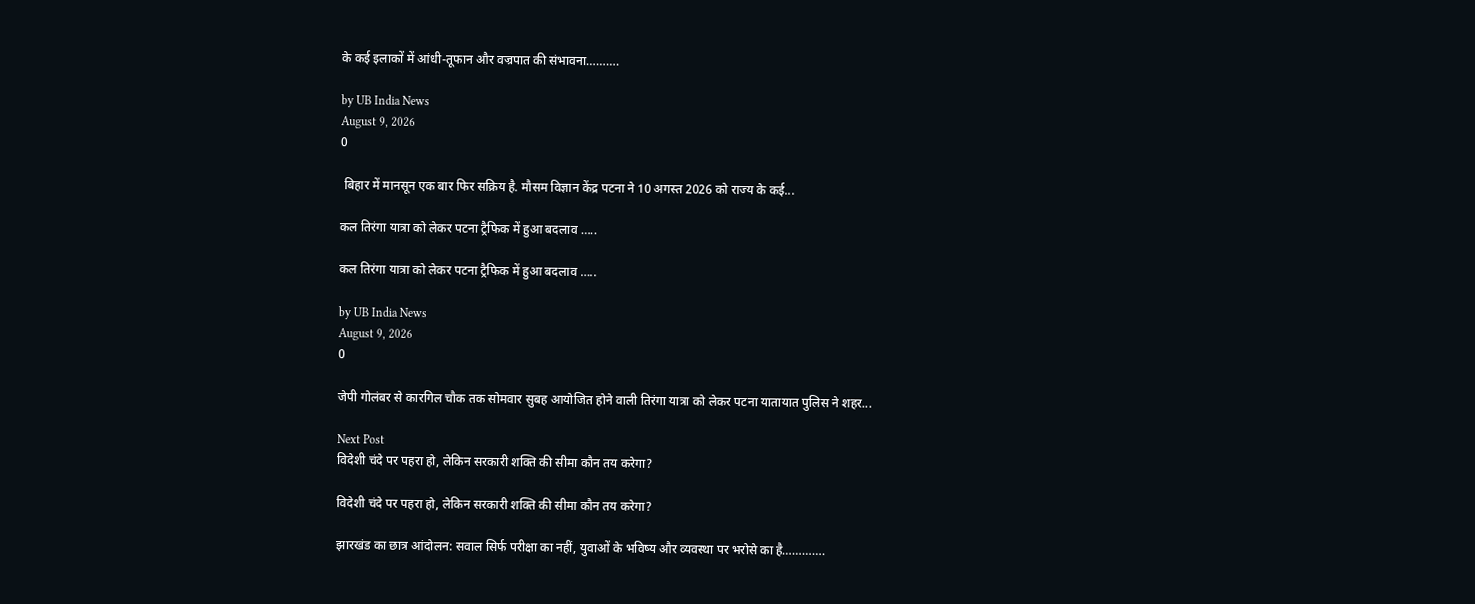के कई इलाकों में आंधी-तूफान और वज्रपात की संभावना……….

by UB India News
August 9, 2026
0

 बिहार में मानसून एक बार फिर सक्रिय है. मौसम विज्ञान केंद्र पटना ने 10 अगस्त 2026 को राज्य के कई...

कल तिरंगा यात्रा को लेकर पटना ट्रैफिक में हुआ बदलाव …..

कल तिरंगा यात्रा को लेकर पटना ट्रैफिक में हुआ बदलाव …..

by UB India News
August 9, 2026
0

जेपी गोलंबर से कारगिल चौक तक सोमवार सुबह आयोजित होने वाली तिरंगा यात्रा को लेकर पटना यातायात पुलिस ने शहर...

Next Post
विदेशी चंदे पर पहरा हो, लेकिन सरकारी शक्ति की सीमा कौन तय करेगा?

विदेशी चंदे पर पहरा हो, लेकिन सरकारी शक्ति की सीमा कौन तय करेगा?

झारखंड का छात्र आंदोलन: सवाल सिर्फ परीक्षा का नहीं, युवाओं के भविष्य और व्यवस्था पर भरोसे का है………….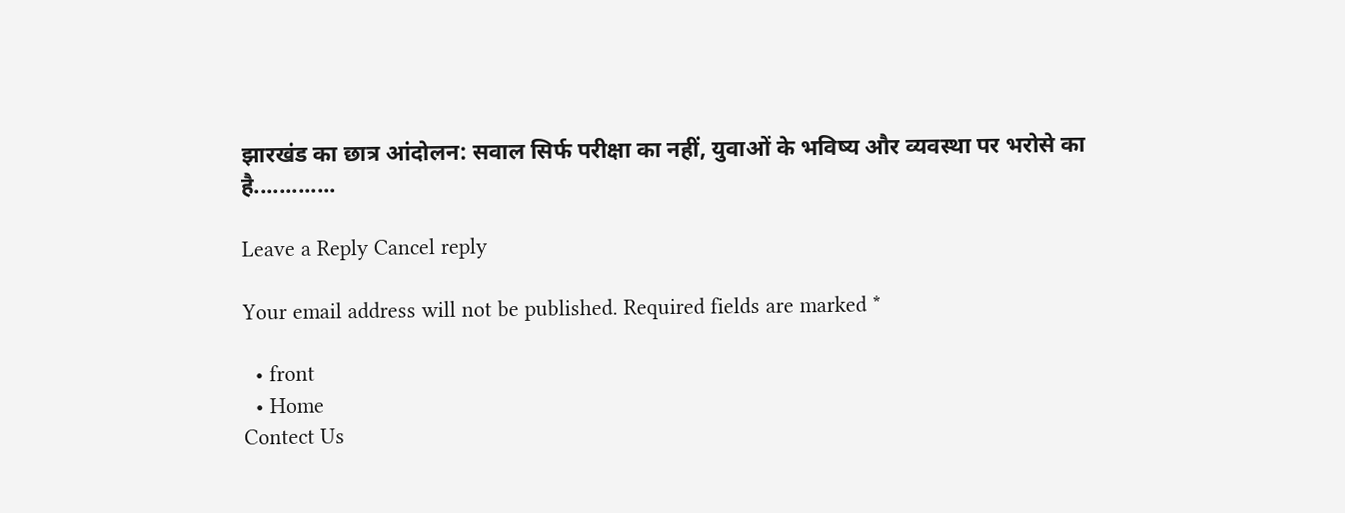झारखंड का छात्र आंदोलन: सवाल सिर्फ परीक्षा का नहीं, युवाओं के भविष्य और व्यवस्था पर भरोसे का है.............

Leave a Reply Cancel reply

Your email address will not be published. Required fields are marked *

  • front
  • Home
Contect Us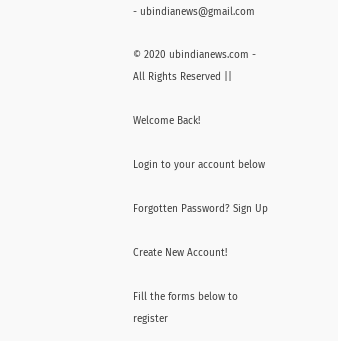- ubindianews@gmail.com

© 2020 ubindianews.com - All Rights Reserved ||

Welcome Back!

Login to your account below

Forgotten Password? Sign Up

Create New Account!

Fill the forms below to register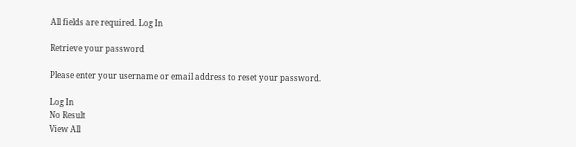All fields are required. Log In

Retrieve your password

Please enter your username or email address to reset your password.

Log In
No Result
View All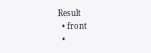Result
  • front
  •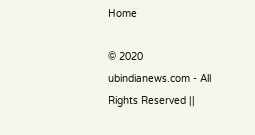Home

© 2020 ubindianews.com - All Rights Reserved ||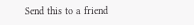Send this to a friend